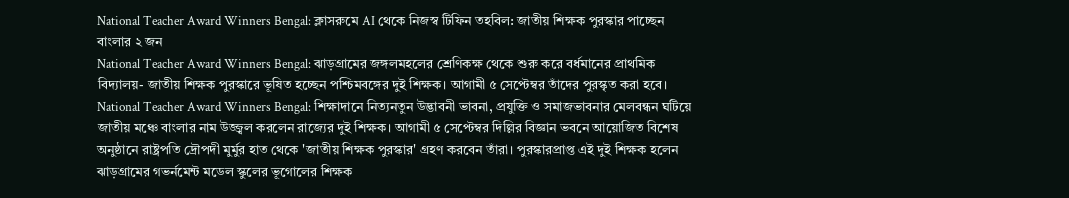National Teacher Award Winners Bengal: ক্লাসরুমে AI থেকে নিজস্ব টিফিন তহবিল: জাতীয় শিক্ষক পুরস্কার পাচ্ছেন বাংলার ২ জন
National Teacher Award Winners Bengal: ঝাড়গ্রামের জঙ্গলমহলের শ্রেণিকক্ষ থেকে শুরু করে বর্ধমানের প্রাথমিক বিদ্যালয়- জাতীয় শিক্ষক পুরস্কারে ভূষিত হচ্ছেন পশ্চিমবঙ্গের দুই শিক্ষক। আগামী ৫ সেপ্টেম্বর তাঁদের পুরস্কৃত করা হবে।
National Teacher Award Winners Bengal: শিক্ষাদানে নিত্যনতুন উদ্ভাবনী ভাবনা, প্রযুক্তি ও সমাজভাবনার মেলবন্ধন ঘটিয়ে জাতীয় মঞ্চে বাংলার নাম উজ্জ্বল করলেন রাজ্যের দুই শিক্ষক। আগামী ৫ সেপ্টেম্বর দিল্লির বিজ্ঞান ভবনে আয়োজিত বিশেষ অনুষ্ঠানে রাষ্ট্রপতি দ্রৌপদী মুর্মুর হাত থেকে 'জাতীয় শিক্ষক পুরস্কার' গ্রহণ করবেন তাঁরা। পুরস্কারপ্রাপ্ত এই দুই শিক্ষক হলেন ঝাড়গ্রামের গভর্নমেন্ট মডেল স্কুলের ভূগোলের শিক্ষক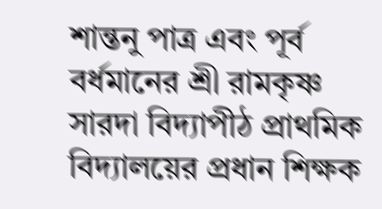শান্তনু পাত্র এবং পূর্ব বর্ধমানের শ্রী রামকৃষ্ণ সারদা বিদ্যাপীঠ প্রাথমিক বিদ্যালয়ের প্রধান শিক্ষক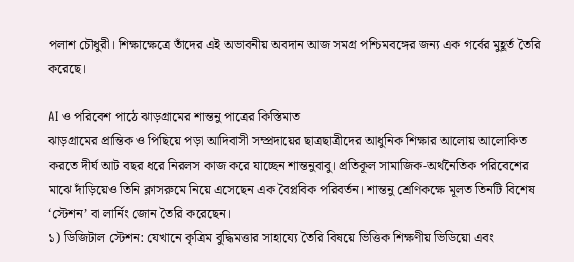পলাশ চৌধুরী। শিক্ষাক্ষেত্রে তাঁদের এই অভাবনীয় অবদান আজ সমগ্র পশ্চিমবঙ্গের জন্য এক গর্বের মুহূর্ত তৈরি করেছে।

AI ও পরিবেশ পাঠে ঝাড়গ্রামের শান্তনু পাত্রের কিস্তিমাত
ঝাড়গ্রামের প্রান্তিক ও পিছিয়ে পড়া আদিবাসী সম্প্রদায়ের ছাত্রছাত্রীদের আধুনিক শিক্ষার আলোয় আলোকিত করতে দীর্ঘ আট বছর ধরে নিরলস কাজ করে যাচ্ছেন শান্তনুবাবু। প্রতিকূল সামাজিক-অর্থনৈতিক পরিবেশের মাঝে দাঁড়িয়েও তিনি ক্লাসরুমে নিয়ে এসেছেন এক বৈপ্লবিক পরিবর্তন। শান্তনু শ্রেণিকক্ষে মূলত তিনটি বিশেষ ‘স্টেশন’ বা লার্নিং জোন তৈরি করেছেন।
১) ডিজিটাল স্টেশন: যেখানে কৃত্রিম বুদ্ধিমত্তার সাহায্যে তৈরি বিষয়ে ভিত্তিক শিক্ষণীয় ভিডিয়ো এবং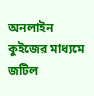অনলাইন কুইজের মাধ্যমে জটিল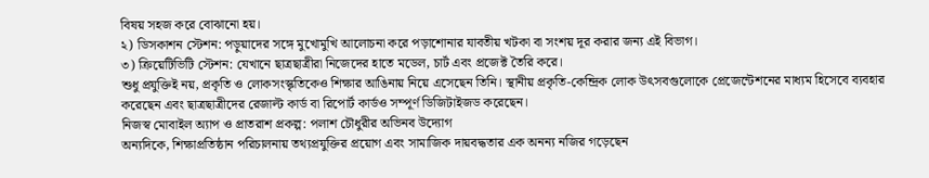বিষয় সহজ করে বোঝানো হয়।
২) ডিসকাশন স্টেশন: পড়ুয়াদের সঙ্গে মুখোমুখি আলোচনা করে পড়াশোনার যাবতীয় খটকা বা সংশয় দূর করার জন্য এই বিভাগ।
৩) ক্রিয়েটিভিটি স্টেশন: যেখানে ছাত্রছাত্রীরা নিজেদের হাতে মডেল, চার্ট এবং প্রজেক্ট তৈরি করে।
শুধু প্রযুক্তিই নয়, প্রকৃতি ও লোকসংস্কৃতিকেও শিক্ষার আঙিনায় নিয়ে এসেছেন তিনি। স্থানীয় প্রকৃতি-কেন্দ্রিক লোক উৎসবগুলোকে প্রেজেন্টেশনের মাধ্যম হিসেবে ব্যবহার করেছেন এবং ছাত্রছাত্রীদের রেজাল্ট কার্ড বা রিপোর্ট কার্ডও সম্পূর্ণ ডিজিটাইজড করেছেন।
নিজস্ব মোবাইল অ্যাপ ও প্রাতরাশ প্রকল্প: পলাশ চৌধুরীর অভিনব উদ্যোগ
অন্যদিকে, শিক্ষাপ্রতিষ্ঠান পরিচালনায় তথ্যপ্রযুক্তির প্রয়োগ এবং সামাজিক দায়বদ্ধতার এক অনন্য নজির গড়েছেন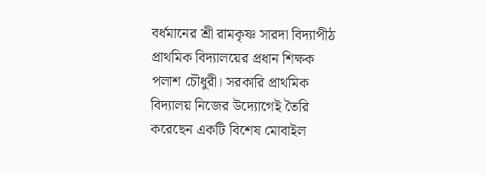বর্ধমানের শ্রী রামকৃষ্ণ সারদা বিদ্যাপীঠ প্রাথমিক বিদ্যালয়ের প্রধান শিক্ষক পলাশ চৌধুরী। সরকারি প্রাথমিক বিদ্যালয় নিজের উদ্যোগেই তৈরি করেছেন একটি বিশেষ মোবাইল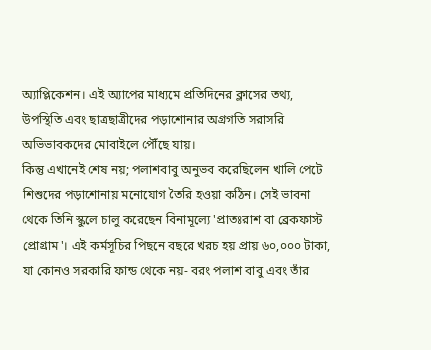অ্যাপ্লিকেশন। এই অ্যাপের মাধ্যমে প্রতিদিনের ক্লাসের তথ্য, উপস্থিতি এবং ছাত্রছাত্রীদের পড়াশোনার অগ্রগতি সরাসরি অভিভাবকদের মোবাইলে পৌঁছে যায়।
কিন্তু এখানেই শেষ নয়; পলাশবাবু অনুভব করেছিলেন খালি পেটে শিশুদের পড়াশোনায় মনোযোগ তৈরি হওয়া কঠিন। সেই ভাবনা থেকে তিনি স্কুলে চালু করেছেন বিনামূল্যে 'প্রাতঃরাশ বা ব্রেকফাস্ট প্রোগ্রাম'। এই কর্মসূচির পিছনে বছরে খরচ হয় প্রায় ৬০,০০০ টাকা, যা কোনও সরকারি ফান্ড থেকে নয়- বরং পলাশ বাবু এবং তাঁর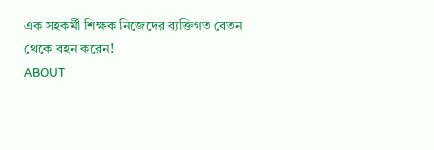এক সহকর্মী শিক্ষক নিজেদের ব্যক্তিগত বেতন থেকে বহন করেন!
ABOUT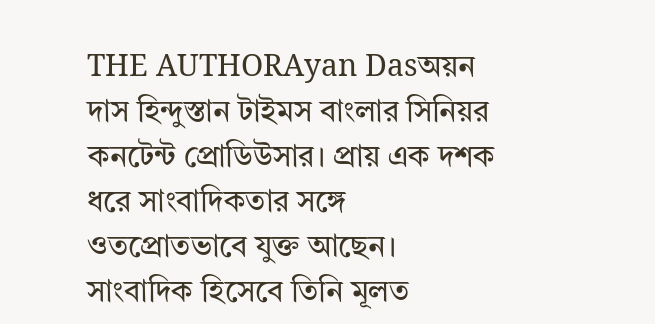THE AUTHORAyan Dasঅয়ন দাস হিন্দুস্তান টাইমস বাংলার সিনিয়র কনটেন্ট প্রোডিউসার। প্রায় এক দশক ধরে সাংবাদিকতার সঙ্গে ওতপ্রোতভাবে যুক্ত আছেন। সাংবাদিক হিসেবে তিনি মূলত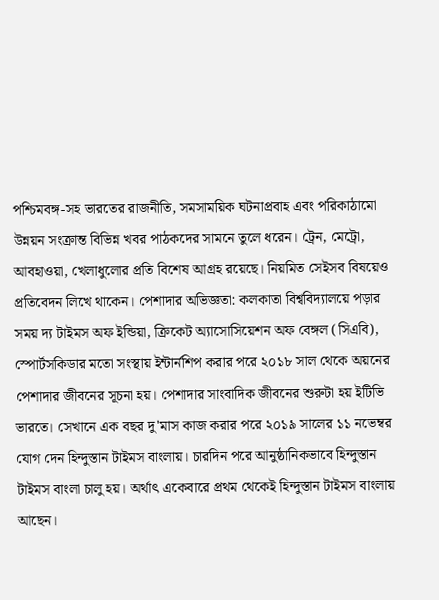পশ্চিমবঙ্গ-সহ ভারতের রাজনীতি, সমসাময়িক ঘটনাপ্রবাহ এবং পরিকাঠামো উন্নয়ন সংক্রান্ত বিভিন্ন খবর পাঠকদের সামনে তুলে ধরেন। ট্রেন, মেট্রো, আবহাওয়া, খেলাধুলোর প্রতি বিশেষ আগ্রহ রয়েছে। নিয়মিত সেইসব বিষয়েও প্রতিবেদন লিখে থাকেন। পেশাদার অভিজ্ঞতা: কলকাতা বিশ্ববিদ্যালয়ে পড়ার সময় দ্য টাইমস অফ ইন্ডিয়া, ক্রিকেট অ্যাসোসিয়েশন অফ বেঙ্গল (সিএবি), স্পোর্টসকিডার মতো সংস্থায় ইন্টার্নশিপ করার পরে ২০১৮ সাল থেকে অয়নের পেশাদার জীবনের সূচনা হয়। পেশাদার সাংবাদিক জীবনের শুরুটা হয় ইটিভি ভারতে। সেখানে এক বছর দু'মাস কাজ করার পরে ২০১৯ সালের ১১ নভেম্বর যোগ দেন হিন্দুস্তান টাইমস বাংলায়। চারদিন পরে আনুষ্ঠানিকভাবে হিন্দুস্তান টাইমস বাংলা চালু হয়। অর্থাৎ একেবারে প্রথম থেকেই হিন্দুস্তান টাইমস বাংলায় আছেন।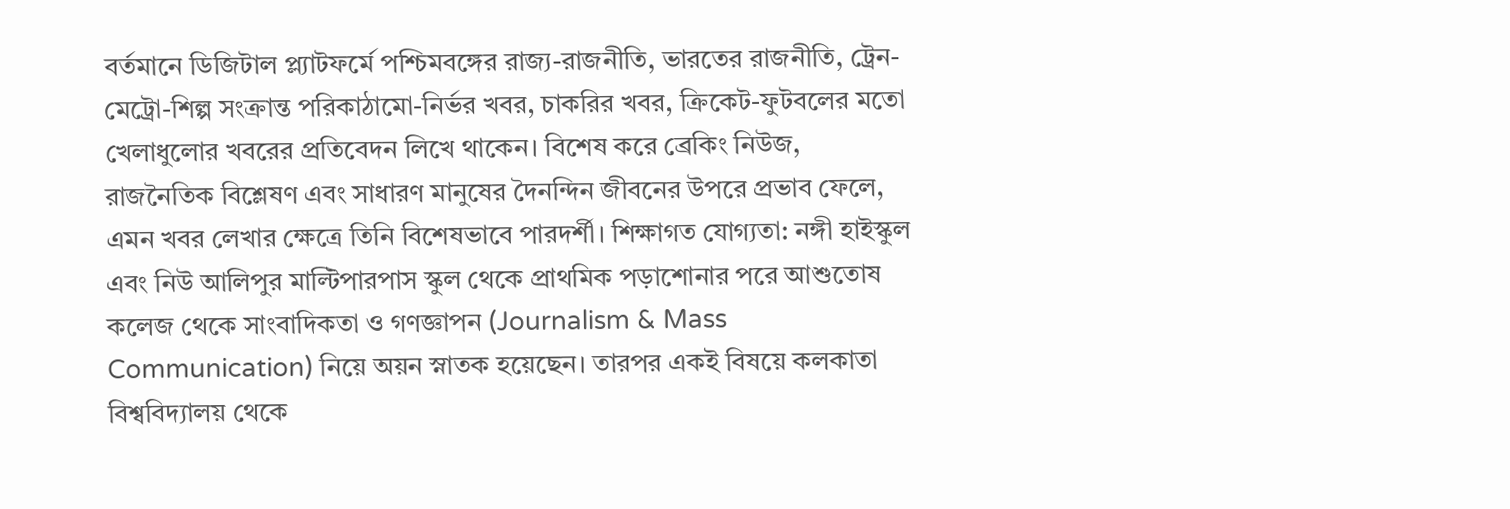বর্তমানে ডিজিটাল প্ল্যাটফর্মে পশ্চিমবঙ্গের রাজ্য-রাজনীতি, ভারতের রাজনীতি, ট্রেন-মেট্রো-শিল্প সংক্রান্ত পরিকাঠামো-নির্ভর খবর, চাকরির খবর, ক্রিকেট-ফুটবলের মতো খেলাধুলোর খবরের প্রতিবেদন লিখে থাকেন। বিশেষ করে ব্রেকিং নিউজ, রাজনৈতিক বিশ্লেষণ এবং সাধারণ মানুষের দৈনন্দিন জীবনের উপরে প্রভাব ফেলে, এমন খবর লেখার ক্ষেত্রে তিনি বিশেষভাবে পারদর্শী। শিক্ষাগত যোগ্যতা: নঙ্গী হাইস্কুল এবং নিউ আলিপুর মাল্টিপারপাস স্কুল থেকে প্রাথমিক পড়াশোনার পরে আশুতোষ কলেজ থেকে সাংবাদিকতা ও গণজ্ঞাপন (Journalism & Mass Communication) নিয়ে অয়ন স্নাতক হয়েছেন। তারপর একই বিষয়ে কলকাতা বিশ্ববিদ্যালয় থেকে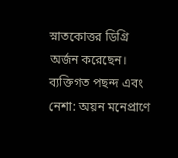স্নাতকোত্তর ডিগ্রি অর্জন করেছেন। ব্যক্তিগত পছন্দ এবং নেশা: অয়ন মনেপ্রাণে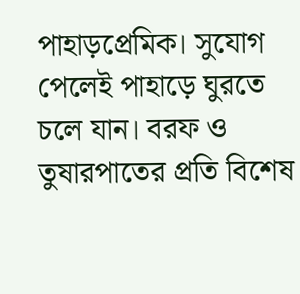পাহাড়প্রেমিক। সুযোগ পেলেই পাহাড়ে ঘুরতে চলে যান। বরফ ও তুষারপাতের প্রতি বিশেষ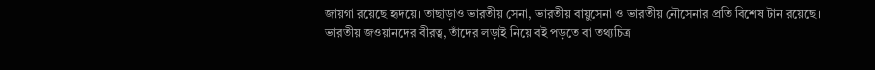জায়গা রয়েছে হৃদয়ে। তাছাড়াও ভারতীয় সেনা, ভারতীয় বায়ুসেনা ও ভারতীয় নৌসেনার প্রতি বিশেষ টান রয়েছে। ভারতীয় জওয়ানদের বীরত্ব, তাঁদের লড়াই নিয়ে বই পড়তে বা তথ্যচিত্র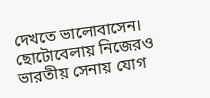দেখতে ভালোবাসেন। ছোটোবেলায় নিজেরও ভারতীয় সেনায় যোগ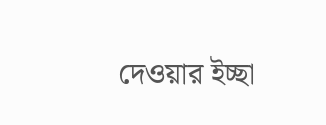দেওয়ার ইচ্ছা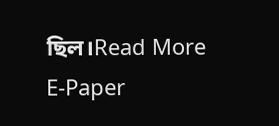ছিল।Read More
E-Paper